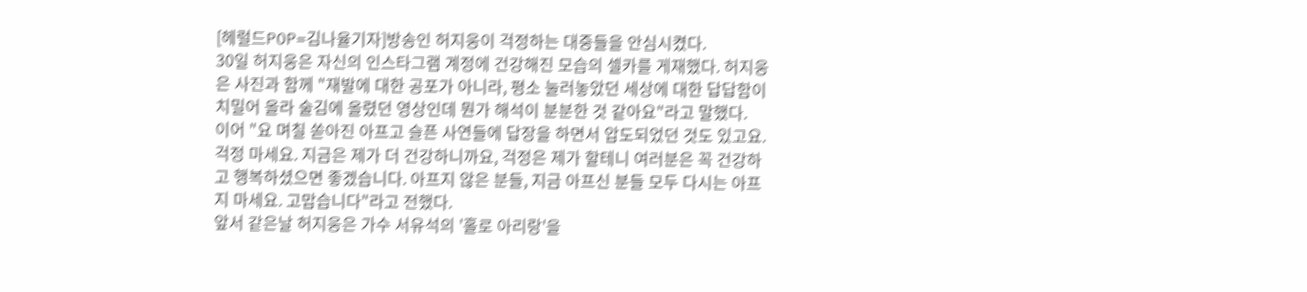[헤럴드POP=김나율기자]방송인 허지웅이 걱정하는 대중들을 안심시켰다.
30일 허지웅은 자신의 인스타그램 계정에 건강해진 모습의 셀카를 게재했다. 허지웅은 사진과 함께 "재발에 대한 공포가 아니라, 평소 눌러놓았던 세상에 대한 답답함이 치밀어 올라 술김에 올렸던 영상인데 뭔가 해석이 분분한 것 같아요"라고 말했다.
이어 "요 며칠 쏟아진 아프고 슬픈 사연들에 답장을 하면서 압도되었던 것도 있고요. 걱정 마세요. 지금은 제가 더 건강하니까요, 걱정은 제가 할테니 여러분은 꼭 건강하고 행복하셨으면 좋겠습니다. 아프지 않은 분들, 지금 아프신 분들 모두 다시는 아프지 마세요. 고맙습니다"라고 전했다.
앞서 같은날 허지웅은 가수 서유석의 '홀로 아리랑'을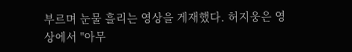부르며 눈물 흘리는 영상을 게재했다. 허지웅은 영상에서 "아무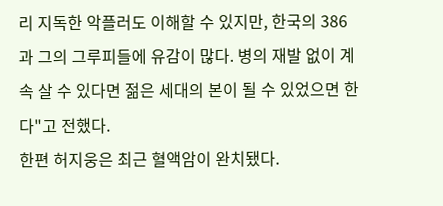리 지독한 악플러도 이해할 수 있지만, 한국의 386과 그의 그루피들에 유감이 많다. 병의 재발 없이 계속 살 수 있다면 젊은 세대의 본이 될 수 있었으면 한다"고 전했다.
한편 허지웅은 최근 혈액암이 완치됐다.